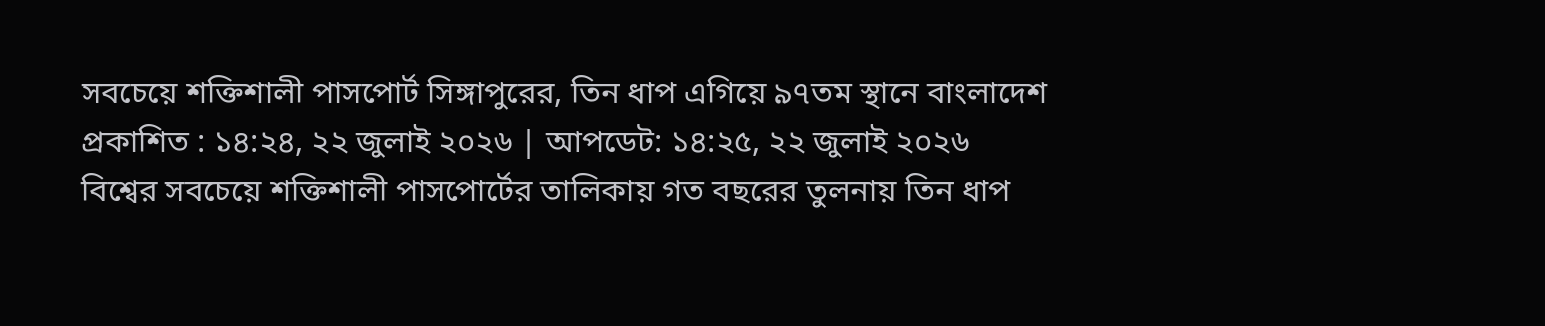সবচেয়ে শক্তিশালী পাসপোর্ট সিঙ্গাপুরের, তিন ধাপ এগিয়ে ৯৭তম স্থানে বাংলাদেশ
প্রকাশিত : ১৪:২৪, ২২ জুলাই ২০২৬ | আপডেট: ১৪:২৫, ২২ জুলাই ২০২৬
বিশ্বের সবচেয়ে শক্তিশালী পাসপোর্টের তালিকায় গত বছরের তুলনায় তিন ধাপ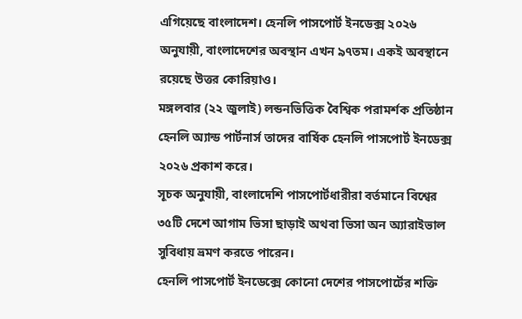এগিয়েছে বাংলাদেশ। হেনলি পাসপোর্ট ইনডেক্স ২০২৬ অনুযায়ী, বাংলাদেশের অবস্থান এখন ৯৭তম। একই অবস্থানে রয়েছে উত্তর কোরিয়াও।
মঙ্গলবার (২২ জুলাই) লন্ডনভিত্তিক বৈশ্বিক পরামর্শক প্রতিষ্ঠান হেনলি অ্যান্ড পার্টনার্স তাদের বার্ষিক হেনলি পাসপোর্ট ইনডেক্স ২০২৬ প্রকাশ করে।
সূচক অনুযায়ী, বাংলাদেশি পাসপোর্টধারীরা বর্তমানে বিশ্বের ৩৫টি দেশে আগাম ভিসা ছাড়াই অথবা ভিসা অন অ্যারাইভাল সুবিধায় ভ্রমণ করতে পারেন।
হেনলি পাসপোর্ট ইনডেক্সে কোনো দেশের পাসপোর্টের শক্তি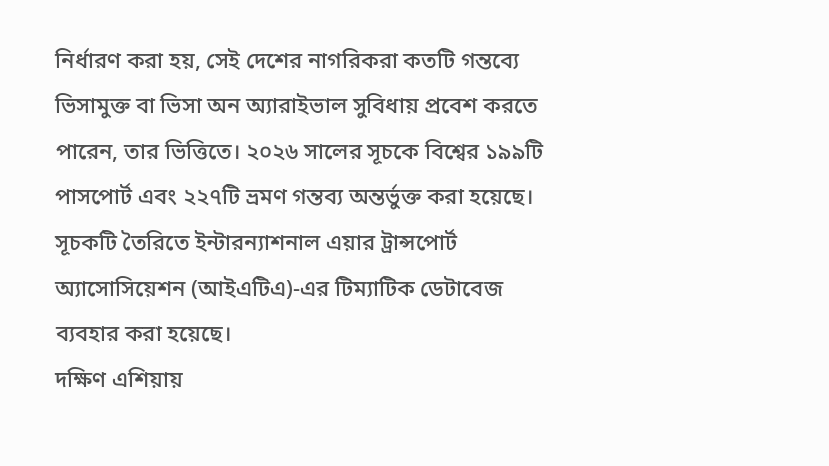নির্ধারণ করা হয়, সেই দেশের নাগরিকরা কতটি গন্তব্যে ভিসামুক্ত বা ভিসা অন অ্যারাইভাল সুবিধায় প্রবেশ করতে পারেন, তার ভিত্তিতে। ২০২৬ সালের সূচকে বিশ্বের ১৯৯টি পাসপোর্ট এবং ২২৭টি ভ্রমণ গন্তব্য অন্তর্ভুক্ত করা হয়েছে। সূচকটি তৈরিতে ইন্টারন্যাশনাল এয়ার ট্রান্সপোর্ট অ্যাসোসিয়েশন (আইএটিএ)-এর টিম্যাটিক ডেটাবেজ ব্যবহার করা হয়েছে।
দক্ষিণ এশিয়ায়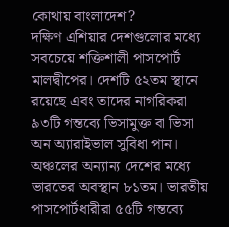কোথায় বাংলাদেশ?
দক্ষিণ এশিয়ার দেশগুলোর মধ্যে সবচেয়ে শক্তিশালী পাসপোর্ট মালদ্বীপের। দেশটি ৫২তম স্থানে রয়েছে এবং তাদের নাগরিকরা ৯৩টি গন্তব্যে ভিসামুক্ত বা ভিসা অন অ্যারাইভাল সুবিধা পান।
অঞ্চলের অন্যান্য দেশের মধ্যে ভারতের অবস্থান ৮১তম। ভারতীয় পাসপোর্টধারীরা ৫৫টি গন্তব্যে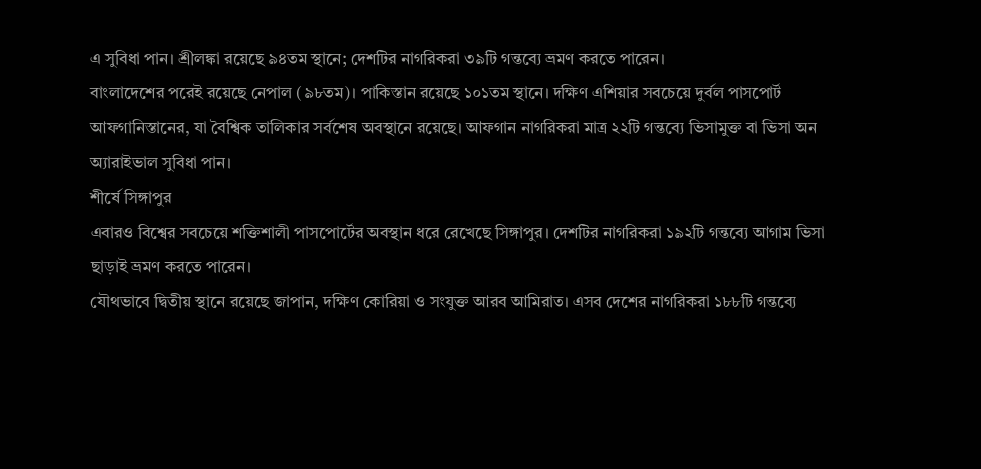এ সুবিধা পান। শ্রীলঙ্কা রয়েছে ৯৪তম স্থানে; দেশটির নাগরিকরা ৩৯টি গন্তব্যে ভ্রমণ করতে পারেন।
বাংলাদেশের পরেই রয়েছে নেপাল (৯৮তম)। পাকিস্তান রয়েছে ১০১তম স্থানে। দক্ষিণ এশিয়ার সবচেয়ে দুর্বল পাসপোর্ট আফগানিস্তানের, যা বৈশ্বিক তালিকার সর্বশেষ অবস্থানে রয়েছে। আফগান নাগরিকরা মাত্র ২২টি গন্তব্যে ভিসামুক্ত বা ভিসা অন অ্যারাইভাল সুবিধা পান।
শীর্ষে সিঙ্গাপুর
এবারও বিশ্বের সবচেয়ে শক্তিশালী পাসপোর্টের অবস্থান ধরে রেখেছে সিঙ্গাপুর। দেশটির নাগরিকরা ১৯২টি গন্তব্যে আগাম ভিসা ছাড়াই ভ্রমণ করতে পারেন।
যৌথভাবে দ্বিতীয় স্থানে রয়েছে জাপান, দক্ষিণ কোরিয়া ও সংযুক্ত আরব আমিরাত। এসব দেশের নাগরিকরা ১৮৮টি গন্তব্যে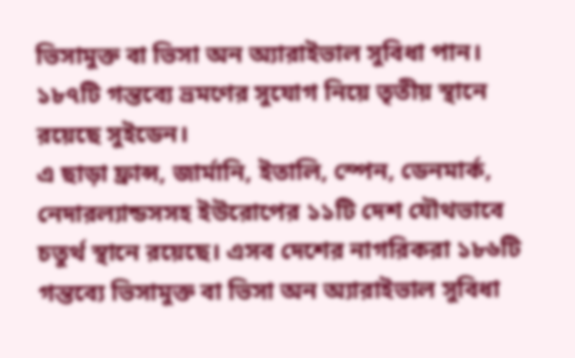ভিসামুক্ত বা ভিসা অন অ্যারাইভাল সুবিধা পান।
১৮৭টি গন্তব্যে ভ্রমণের সুযোগ নিয়ে তৃতীয় স্থানে রয়েছে সুইডেন।
এ ছাড়া ফ্রান্স, জার্মানি, ইতালি, স্পেন, ডেনমার্ক, নেদারল্যান্ডসসহ ইউরোপের ১১টি দেশ যৌথভাবে চতুর্থ স্থানে রয়েছে। এসব দেশের নাগরিকরা ১৮৬টি গন্তব্যে ভিসামুক্ত বা ভিসা অন অ্যারাইভাল সুবিধা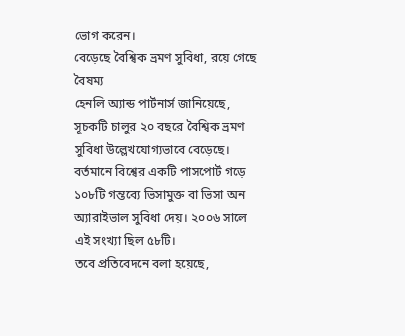ভোগ করেন।
বেড়েছে বৈশ্বিক ভ্রমণ সুবিধা, রয়ে গেছে বৈষম্য
হেনলি অ্যান্ড পার্টনার্স জানিয়েছে, সূচকটি চালুর ২০ বছরে বৈশ্বিক ভ্রমণ সুবিধা উল্লেখযোগ্যভাবে বেড়েছে। বর্তমানে বিশ্বের একটি পাসপোর্ট গড়ে ১০৮টি গন্তব্যে ভিসামুক্ত বা ভিসা অন অ্যারাইভাল সুবিধা দেয়। ২০০৬ সালে এই সংখ্যা ছিল ৫৮টি।
তবে প্রতিবেদনে বলা হয়েছে,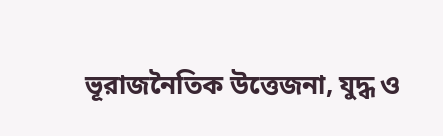ভূরাজনৈতিক উত্তেজনা, যুদ্ধ ও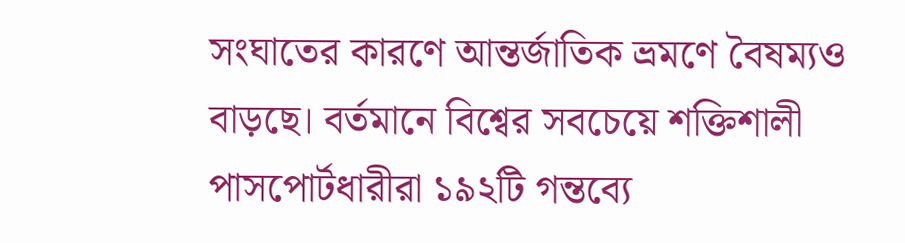সংঘাতের কারণে আন্তর্জাতিক ভ্রমণে বৈষম্যও বাড়ছে। বর্তমানে বিশ্বের সবচেয়ে শক্তিশালী পাসপোর্টধারীরা ১৯২টি গন্তব্যে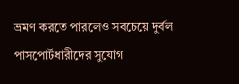ভ্রমণ করতে পারলেও সবচেয়ে দুর্বল পাসপোর্টধারীদের সুযোগ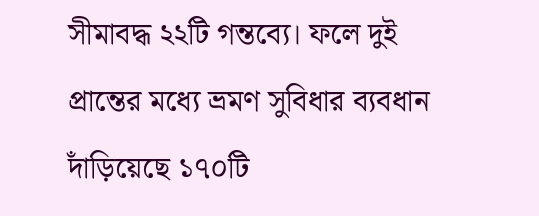সীমাবদ্ধ ২২টি গন্তব্যে। ফলে দুই প্রান্তের মধ্যে ভ্রমণ সুবিধার ব্যবধান দাঁড়িয়েছে ১৭০টি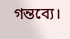গন্তব্যে।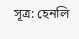সূত্র: হেনলি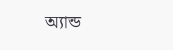অ্যান্ড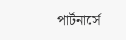পার্টনার্সে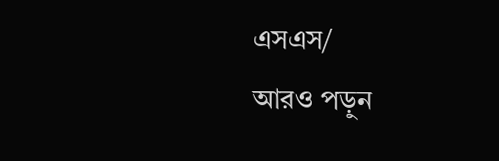এসএস/
আরও পড়ুন